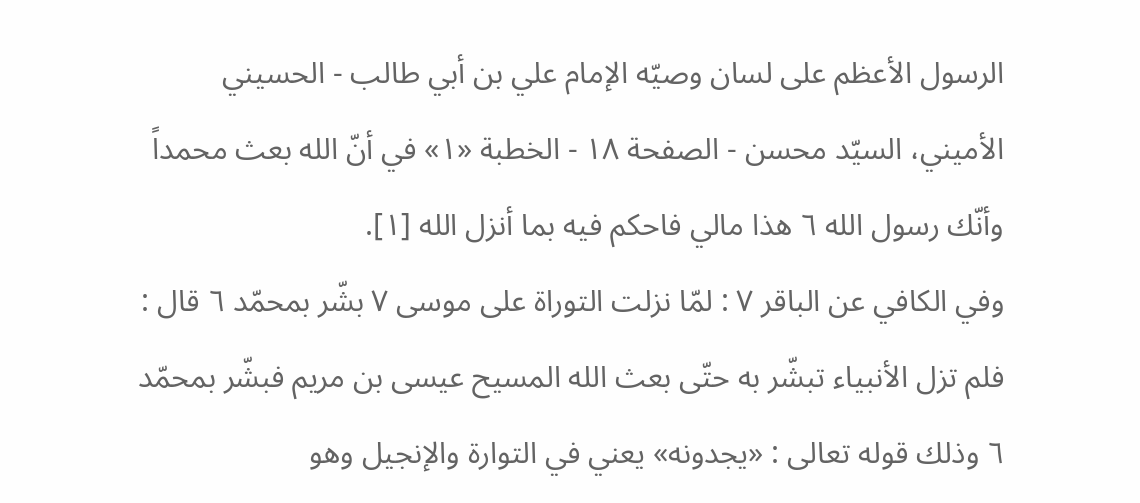الرسول الأعظم على لسان وصيّه الإمام علي بن أبي طالب - الحسيني الأميني، السيّد محسن - الصفحة ١٨ - الخطبة «١» في أنّ الله بعث محمداً
وأنّك رسول الله ٦ هذا مالي فاحكم فيه بما أنزل الله [١].
وفي الكافي عن الباقر ٧ : لمّا نزلت التوراة على موسى ٧ بشّر بمحمّد ٦ قال : فلم تزل الأنبياء تبشّر به حتّى بعث الله المسيح عيسى بن مريم فبشّر بمحمّد ٦ وذلك قوله تعالى : «يجدونه» يعني في التوارة والإنجيل وهو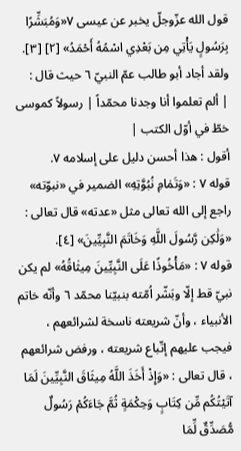قول الله عزّوجلّ يخبر عن عيسى ٧«وَمُبَشِّرًا بِرَسُولٍ يَأْتِي مِن بَعْدِي اسْمُهُ أَحْمَدُ» [٢] [٣].
ولقد أجاد أبو طالب عمّ النبيّ ٦ حيث قال :
| ألم تعلموا أنا وجدنا محمّداً | رسولاً كموسى خطّ في أوّل الكتب |
أقول : هذا أحسن دليل على إسلامه ٧.
قوله ٧ : «وَتَمٰامِ نُبُوَّتِهِ» الضمير في «نبوّته» راجع إلى الله تعالى مثل «عدته» قال تعالى : «وَلَٰكِن رَّسُولَ اللَّهِ وَخَاتَمَ النَّبِيِّينَ» [٤].
قوله ٧ : «مَأْخُوذًا عَلَى النَّبِيِّينَ مِيثٰاقُهُ» لم يكن نبيّ قط إلّا وبَشّر اُمّته بنبيّنا محمّد ٦ وأنّه خاتم الأنبياء ، وأنّ شريعته ناسخة لشرائعهم ، فيجب عليهم إتّباع شريعته ، ورفض شرائعهم ، قال تعالى : «وَإِذْ أَخَذَ اللَّهُ مِيثَاقَ النَّبِيِّينَ لَمَا آتَيْتُكُم مِّن كِتَابٍ وَحِكْمَةٍ ثُمَّ جَاءَكُمْ رَسُولٌ مُّصَدِّقٌ لِّمَا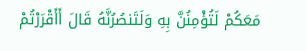مَعَكُمْ لَتُؤْمِنُنَّ بِهِ وَلَتَنصُرُنَّهُ قَالَ أَأَقْرَرْتُمْ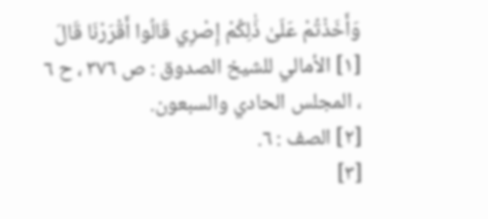وَأَخَذْتُمْ عَلَىٰ ذَٰلِكُمْ إِصْرِي قَالُوا أَقْرَرْنَا قَالَ
[١] الأمالي للشيخ الصدوق : ص ٣٧٦ ، ح ٦ ، المجلس الحادي والسبعون.
[٢] الصف : ٦.
[٣]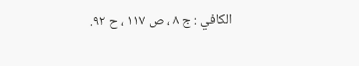الكافي : ج ٨ ، ص ١١٧ ، ح ٩٢.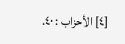[٤] الأحزاب : ٤٠.